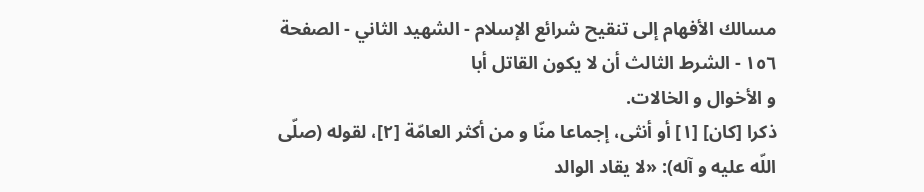مسالك الأفهام إلى تنقيح شرائع الإسلام - الشهيد الثاني - الصفحة ١٥٦ - الشرط الثالث أن لا يكون القاتل أبا
و الأخوال و الخالات.
ذكرا [كان] [١] أو أنثى، إجماعا منّا و من أكثر العامّة [٢]، لقوله (صلّى اللّه عليه و آله): «لا يقاد الوالد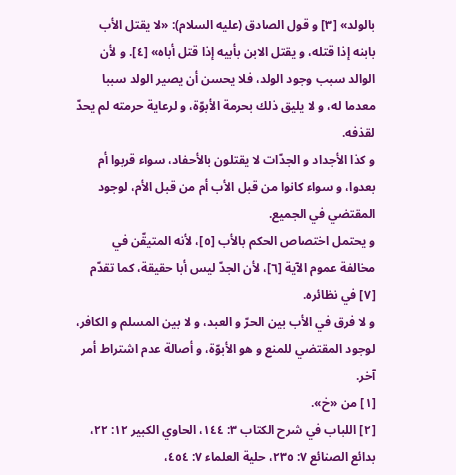بالولد» [٣] و قول الصادق (عليه السلام): «لا يقتل الأب بابنه إذا قتله، و يقتل الابن بأبيه إذا قتل أباه» [٤]. و لأن الوالد سبب وجود الولد، فلا يحسن أن يصير الولد سببا معدما له، و لا يليق ذلك بحرمة الأبوّة، و لرعاية حرمته لم يحدّ لقذفه.
و كذا الأجداد و الجدّات لا يقتلون بالأحفاد، سواء قربوا أم بعدوا، و سواء كانوا من قبل الأب أم من قبل الأم، لوجود المقتضي في الجميع.
و يحتمل اختصاص الحكم بالأب [٥]، لأنه المتيقّن في مخالفة عموم الآية [٦]، لأن الجدّ ليس أبا حقيقة، كما تقدّم [٧] في نظائره.
و لا فرق في الأب بين الحرّ و العبد، و لا بين المسلم و الكافر، لوجود المقتضي للمنع و هو الأبوّة، و أصالة عدم اشتراط أمر آخر.
[١] من «خ».
[٢] اللباب في شرح الكتاب ٣: ١٤٤، الحاوي الكبير ١٢: ٢٢، بدائع الصنائع ٧: ٢٣٥، حلية العلماء ٧: ٤٥٤،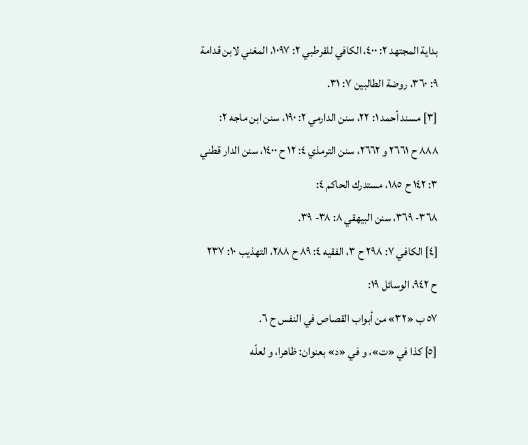بداية المجتهد ٢: ٤٠٠، الكافي للقرطبي ٢: ١٠٩٧، المغني لابن قدامة ٩: ٣٦٠، روضة الطالبين ٧: ٣١.
[٣] مسند أحمد ١: ٢٢، سنن الدارمي ٢: ١٩٠، سنن ابن ماجه ٢: ٨٨٨ ح ٢٦٦١ و ٢٦٦٢، سنن الترمذي ٤: ١٢ ح ١٤٠٠، سنن الدار قطني ٣: ١٤٢ ح ١٨٥، مستدرك الحاكم ٤:
٣٦٨- ٣٦٩، سنن البيهقي ٨: ٣٨- ٣٩.
[٤] الكافي ٧: ٢٩٨ ح ٣، الفقيه ٤: ٨٩ ح ٢٨٨، التهذيب ١٠: ٢٣٧ ح ٩٤٢، الوسائل ١٩:
٥٧ ب «٣٢» من أبواب القصاص في النفس ح ٦.
[٥] كذا في «ت»، و في «د» بعنوان: ظاهرا، و لعلّه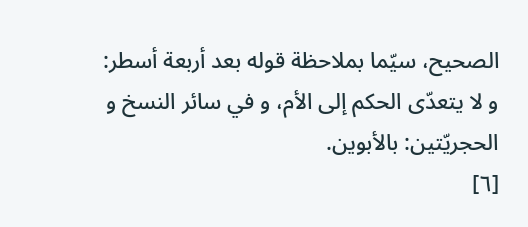الصحيح، سيّما بملاحظة قوله بعد أربعة أسطر: و لا يتعدّى الحكم إلى الأم، و في سائر النسخ و الحجريّتين: بالأبوين.
[٦]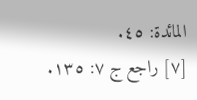المائدة: ٤٥.
[٧] راجع ج ٧: ١٣٥.